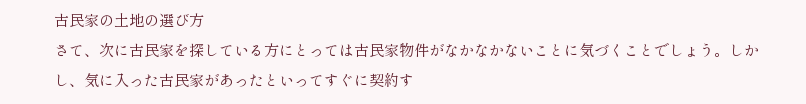古民家の土地の選び方
さて、次に古民家を探している方にとっては古民家物件がなかなかないことに気づくことでしょう。しかし、気に入った古民家があったといってすぐに契約す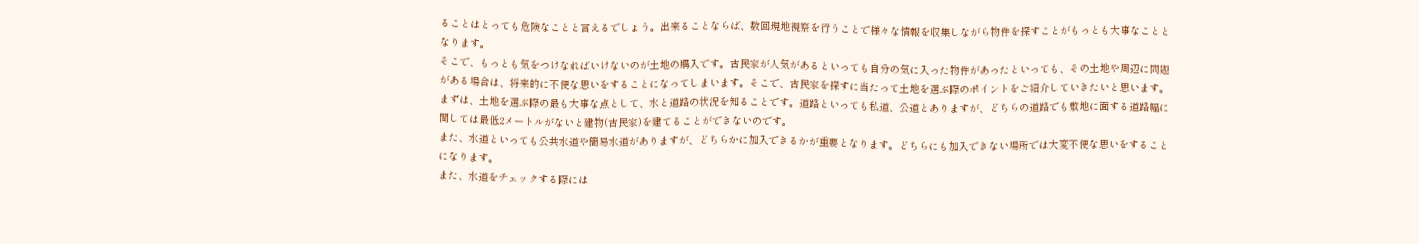ることはとっても危険なことと言えるでしょう。出来ることならば、数回現地視察を行うことで様々な情報を収集しながら物件を探すことがもっとも大事なこととなります。
そこで、もっとも気をつけなればいけないのが土地の購入です。古民家が人気があるといっても自分の気に入った物件があったといっても、その土地や周辺に問題がある場合は、将来的に不便な思いをすることになってしまいます。そこで、古民家を探すに当たって土地を選ぶ際のポイントをご紹介していきたいと思います。
まずは、土地を選ぶ際の最も大事な点として、水と道路の状況を知ることです。道路といっても私道、公道とありますが、どちらの道路でも敷地に面する道路幅に関しては最低2メートルがないと建物(古民家)を建てることができないのです。
また、水道といっても公共水道や簡易水道がありますが、どちらかに加入できるかが重要となります。どちらにも加入できない場所では大変不便な思いをすることになります。
また、水道をチェックする際には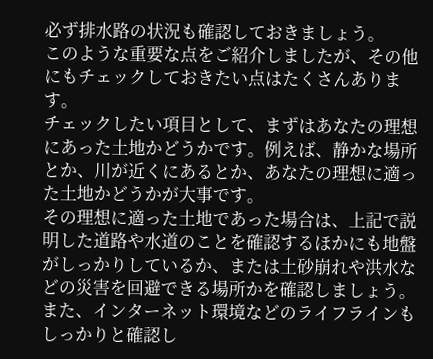必ず排水路の状況も確認しておきましょう。
このような重要な点をご紹介しましたが、その他にもチェックしておきたい点はたくさんあります。
チェックしたい項目として、まずはあなたの理想にあった土地かどうかです。例えば、静かな場所とか、川が近くにあるとか、あなたの理想に適った土地かどうかが大事です。
その理想に適った土地であった場合は、上記で説明した道路や水道のことを確認するほかにも地盤がしっかりしているか、または土砂崩れや洪水などの災害を回避できる場所かを確認しましょう。また、インターネット環境などのライフラインもしっかりと確認し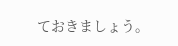ておきましょう。